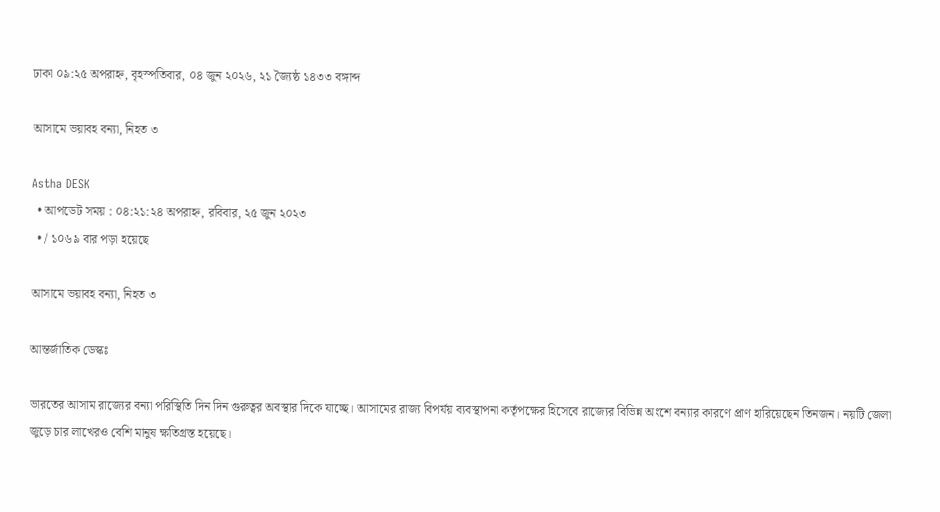ঢাকা ০৯:২৫ অপরাহ্ন, বৃহস্পতিবার, ০৪ জুন ২০২৬, ২১ জ্যৈষ্ঠ ১৪৩৩ বঙ্গাব্দ

আসামে ভয়াবহ বন্যা, নিহত ৩

Astha DESK
  • আপডেট সময় : ০৪:২১:২৪ অপরাহ্ন, রবিবার, ২৫ জুন ২০২৩
  • / ১০৬৯ বার পড়া হয়েছে

আসামে ভয়াবহ বন্যা, নিহত ৩

আন্তর্জাতিক ডেস্কঃ

ভারতের আসাম রাজ্যের বন্যা পরিস্থিতি দিন দিন গুরুত্বর অবস্থার দিকে যাচ্ছে। আসামের রাজ্য বিপর্যয় ব্যবস্থাপনা কর্তৃপক্ষের হিসেবে রাজ্যের বিভিন্ন অংশে বন্যার কারণে প্রাণ হারিয়েছেন তিনজন। নয়টি জেলা জুড়ে চার লাখেরও বেশি মানুষ ক্ষতিগ্রস্ত হয়েছে।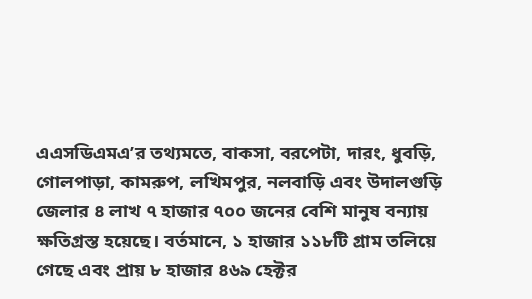এএসডিএমএ’র তথ্যমতে, বাকসা, বরপেটা, দারং, ধুবড়ি, গোলপাড়া, কামরুপ, লখিমপুর, নলবাড়ি এবং উদালগুড়ি জেলার ৪ লাখ ৭ হাজার ৭০০ জনের বেশি মানুষ বন্যায় ক্ষতিগ্রস্ত হয়েছে। বর্তমানে, ১ হাজার ১১৮টি গ্রাম তলিয়ে গেছে এবং প্রায় ৮ হাজার ৪৬৯ হেক্টর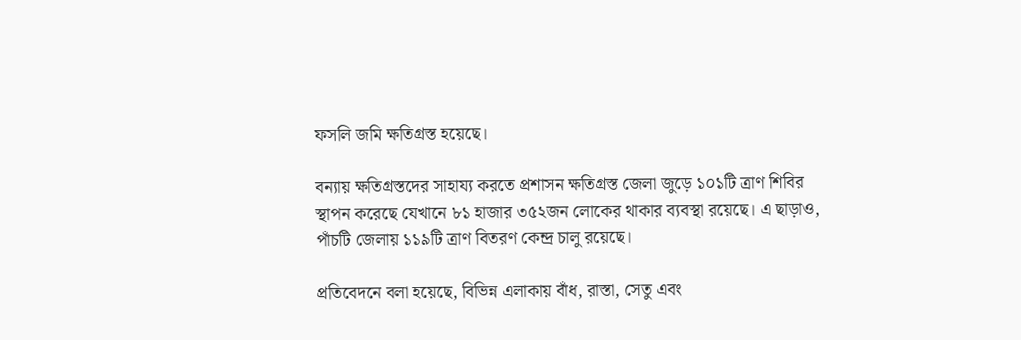ফসলি জমি ক্ষতিগ্রস্ত হয়েছে।

বন্যায় ক্ষতিগ্রস্তদের সাহায্য করতে প্রশাসন ক্ষতিগ্রস্ত জেলা জুড়ে ১০১টি ত্রাণ শিবির স্থাপন করেছে যেখানে ৮১ হাজার ৩৫২জন লোকের থাকার ব্যবস্থা রয়েছে। এ ছাড়াও, পাঁচটি জেলায় ১১৯টি ত্রাণ বিতরণ কেন্দ্র চালু রয়েছে।

প্রতিবেদনে বলা হয়েছে, বিভিন্ন এলাকায় বাঁধ, রাস্তা, সেতু এবং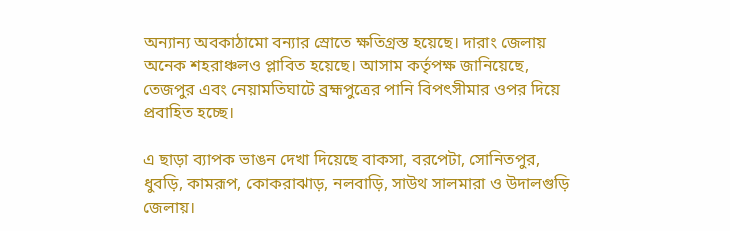অন্যান্য অবকাঠামো বন্যার স্রোতে ক্ষতিগ্রস্ত হয়েছে। দারাং জেলায় অনেক শহরাঞ্চলও প্লাবিত হয়েছে। আসাম কর্তৃপক্ষ জানিয়েছে, তেজপুর এবং নেয়ামতিঘাটে ব্রহ্মপুত্রের পানি বিপৎসীমার ওপর দিয়ে প্রবাহিত হচ্ছে।

এ ছাড়া ব্যাপক ভাঙন দেখা দিয়েছে বাকসা, বরপেটা, সোনিতপুর, ধুবড়ি, কামরূপ, কোকরাঝাড়, নলবাড়ি, সাউথ সালমারা ও উদালগুড়ি জেলায়।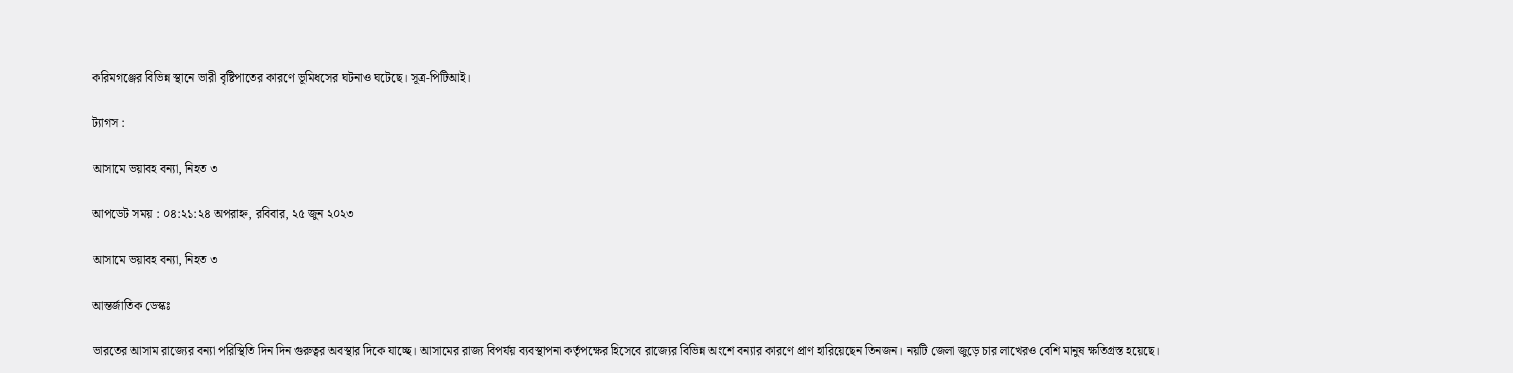করিমগঞ্জের বিভিন্ন স্থানে ভারী বৃষ্টিপাতের কারণে ভূমিধসের ঘটনাও ঘটেছে। সূত্র-পিটিআই।

ট্যাগস :

আসামে ভয়াবহ বন্যা, নিহত ৩

আপডেট সময় : ০৪:২১:২৪ অপরাহ্ন, রবিবার, ২৫ জুন ২০২৩

আসামে ভয়াবহ বন্যা, নিহত ৩

আন্তর্জাতিক ডেস্কঃ

ভারতের আসাম রাজ্যের বন্যা পরিস্থিতি দিন দিন গুরুত্বর অবস্থার দিকে যাচ্ছে। আসামের রাজ্য বিপর্যয় ব্যবস্থাপনা কর্তৃপক্ষের হিসেবে রাজ্যের বিভিন্ন অংশে বন্যার কারণে প্রাণ হারিয়েছেন তিনজন। নয়টি জেলা জুড়ে চার লাখেরও বেশি মানুষ ক্ষতিগ্রস্ত হয়েছে।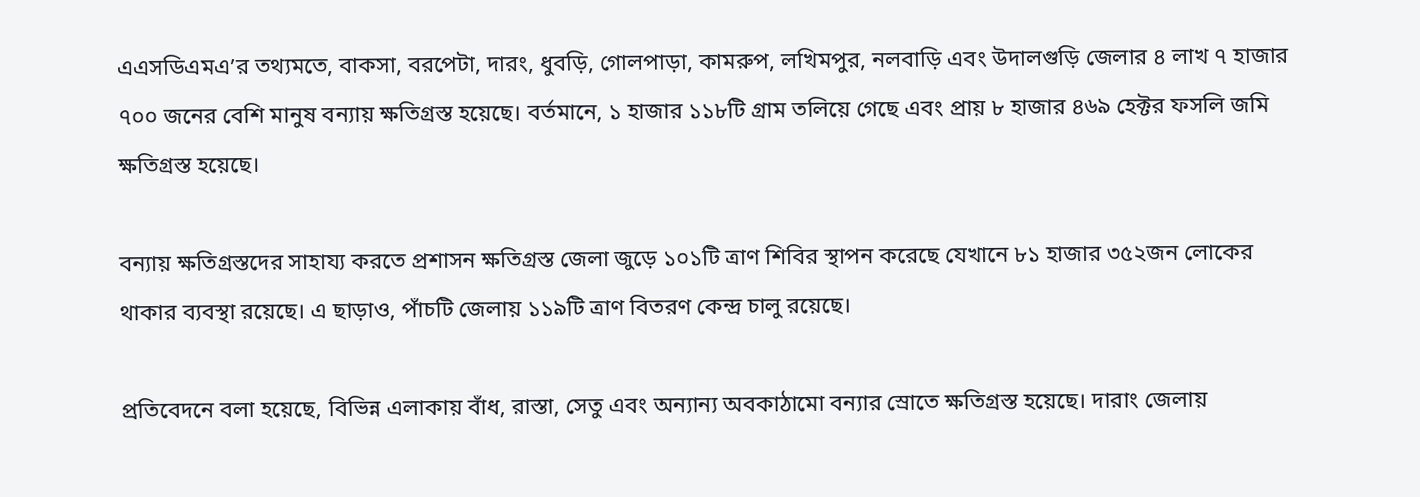এএসডিএমএ’র তথ্যমতে, বাকসা, বরপেটা, দারং, ধুবড়ি, গোলপাড়া, কামরুপ, লখিমপুর, নলবাড়ি এবং উদালগুড়ি জেলার ৪ লাখ ৭ হাজার ৭০০ জনের বেশি মানুষ বন্যায় ক্ষতিগ্রস্ত হয়েছে। বর্তমানে, ১ হাজার ১১৮টি গ্রাম তলিয়ে গেছে এবং প্রায় ৮ হাজার ৪৬৯ হেক্টর ফসলি জমি ক্ষতিগ্রস্ত হয়েছে।

বন্যায় ক্ষতিগ্রস্তদের সাহায্য করতে প্রশাসন ক্ষতিগ্রস্ত জেলা জুড়ে ১০১টি ত্রাণ শিবির স্থাপন করেছে যেখানে ৮১ হাজার ৩৫২জন লোকের থাকার ব্যবস্থা রয়েছে। এ ছাড়াও, পাঁচটি জেলায় ১১৯টি ত্রাণ বিতরণ কেন্দ্র চালু রয়েছে।

প্রতিবেদনে বলা হয়েছে, বিভিন্ন এলাকায় বাঁধ, রাস্তা, সেতু এবং অন্যান্য অবকাঠামো বন্যার স্রোতে ক্ষতিগ্রস্ত হয়েছে। দারাং জেলায়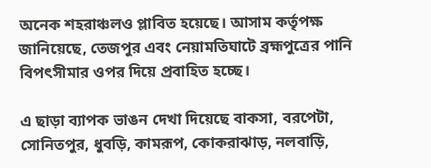অনেক শহরাঞ্চলও প্লাবিত হয়েছে। আসাম কর্তৃপক্ষ জানিয়েছে, তেজপুর এবং নেয়ামতিঘাটে ব্রহ্মপুত্রের পানি বিপৎসীমার ওপর দিয়ে প্রবাহিত হচ্ছে।

এ ছাড়া ব্যাপক ভাঙন দেখা দিয়েছে বাকসা, বরপেটা, সোনিতপুর, ধুবড়ি, কামরূপ, কোকরাঝাড়, নলবাড়ি,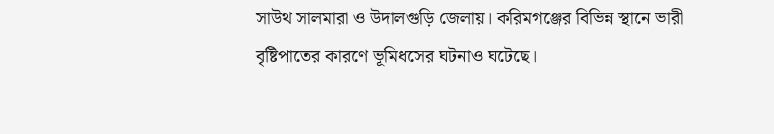সাউথ সালমারা ও উদালগুড়ি জেলায়। করিমগঞ্জের বিভিন্ন স্থানে ভারী বৃষ্টিপাতের কারণে ভূমিধসের ঘটনাও ঘটেছে।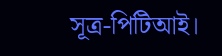সূত্র-পিটিআই।